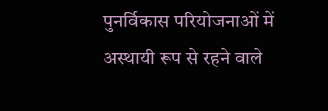पुनर्विकास परियोजनाओं में अस्थायी रूप से रहने वाले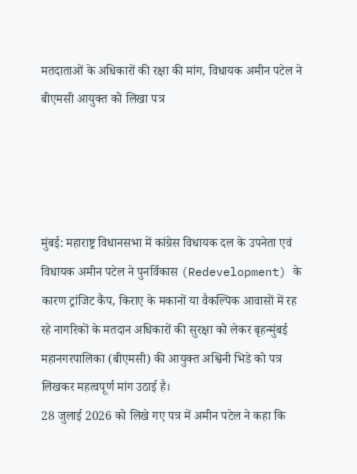मतदाताओं के अधिकारों की रक्षा की मांग, विधायक अमीन पटेल ने बीएमसी आयुक्त को लिखा पत्र




मुंबई: महाराष्ट्र विधानसभा में कांग्रेस विधायक दल के उपनेता एवं विधायक अमीन पटेल ने पुनर्विकास (Redevelopment) के कारण ट्रांजिट कैंप, किराए के मकानों या वैकल्पिक आवासों में रह रहे नागरिकों के मतदान अधिकारों की सुरक्षा को लेकर बृहन्मुंबई महानगरपालिका (बीएमसी) की आयुक्त अश्विनी भिडे को पत्र लिखकर महत्वपूर्ण मांग उठाई है।
28 जुलाई 2026 को लिखे गए पत्र में अमीन पटेल ने कहा कि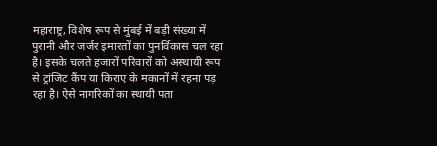महाराष्ट्र, विशेष रूप से मुंबई में बड़ी संख्या में पुरानी और जर्जर इमारतों का पुनर्विकास चल रहा है। इसके चलते हजारों परिवारों को अस्थायी रूप से ट्रांजिट कैंप या किराए के मकानों में रहना पड़ रहा है। ऐसे नागरिकों का स्थायी पता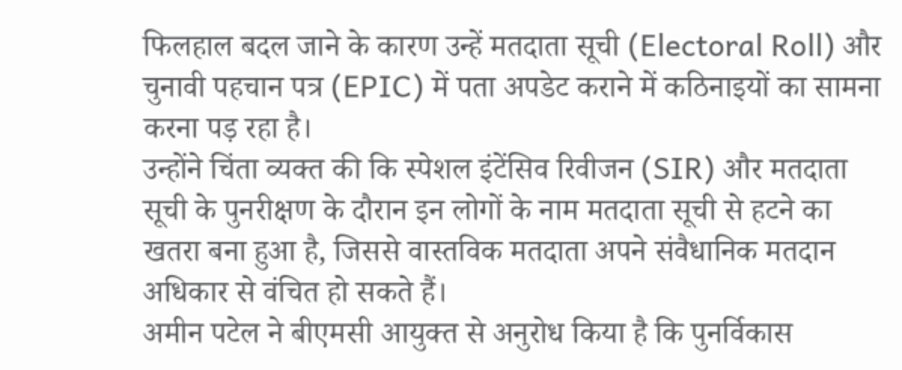फिलहाल बदल जाने के कारण उन्हें मतदाता सूची (Electoral Roll) और चुनावी पहचान पत्र (EPIC) में पता अपडेट कराने में कठिनाइयों का सामना करना पड़ रहा है।
उन्होंने चिंता व्यक्त की कि स्पेशल इंटेंसिव रिवीजन (SIR) और मतदाता सूची के पुनरीक्षण के दौरान इन लोगों के नाम मतदाता सूची से हटने का खतरा बना हुआ है, जिससे वास्तविक मतदाता अपने संवैधानिक मतदान अधिकार से वंचित हो सकते हैं।
अमीन पटेल ने बीएमसी आयुक्त से अनुरोध किया है कि पुनर्विकास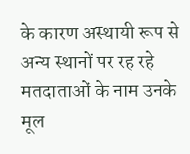के कारण अस्थायी रूप से अन्य स्थानों पर रह रहे मतदाताओं के नाम उनके मूल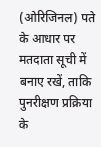(ओरिजिनल) पते के आधार पर मतदाता सूची में बनाए रखें, ताकि पुनरीक्षण प्रक्रिया के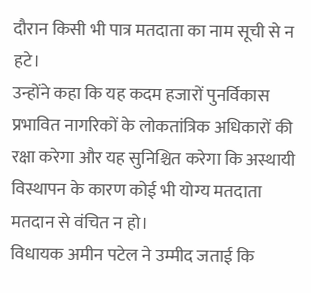दौरान किसी भी पात्र मतदाता का नाम सूची से न हटे।
उन्होंने कहा कि यह कदम हजारों पुनर्विकास प्रभावित नागरिकों के लोकतांत्रिक अधिकारों की रक्षा करेगा और यह सुनिश्चित करेगा कि अस्थायी विस्थापन के कारण कोई भी योग्य मतदाता मतदान से वंचित न हो।
विधायक अमीन पटेल ने उम्मीद जताई कि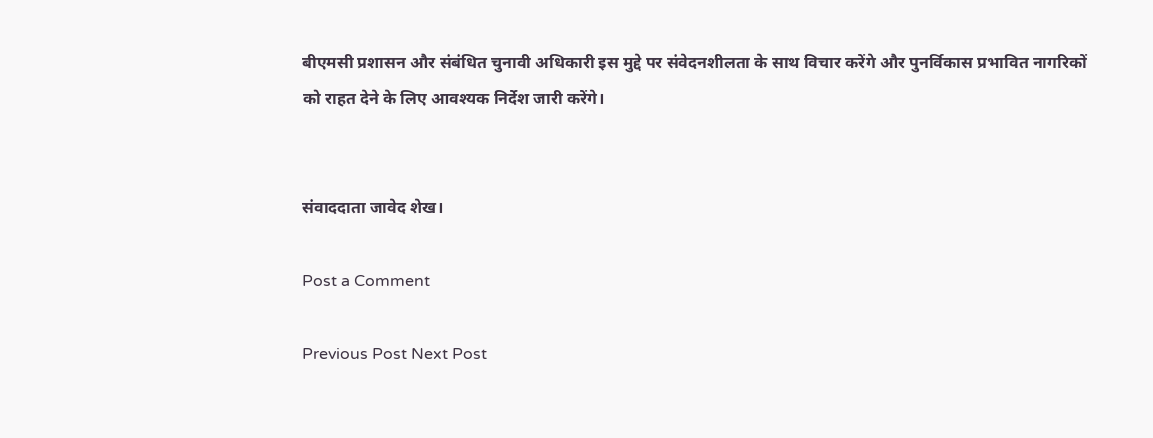बीएमसी प्रशासन और संबंधित चुनावी अधिकारी इस मुद्दे पर संवेदनशीलता के साथ विचार करेंगे और पुनर्विकास प्रभावित नागरिकों को राहत देने के लिए आवश्यक निर्देश जारी करेंगे।


संवाददाता जावेद शेख।

Post a Comment

Previous Post Next Post